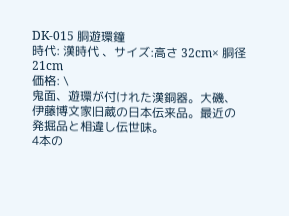DK-015 胴遊環鐘
時代: 漢時代 、サイズ:高さ 32cm× 胴径 21cm
価格: \
鬼面、遊環が付けれた漢銅器。大磯、伊藤博文家旧蔵の日本伝来品。最近の発掘品と相違し伝世味。
4本の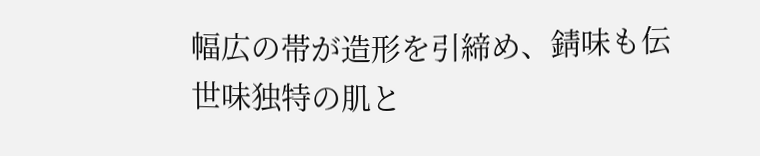幅広の帯が造形を引締め、錆味も伝世味独特の肌と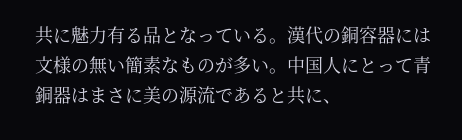共に魅力有る品となっている。漢代の銅容器には文様の無い簡素なものが多い。中国人にとって青銅器はまさに美の源流であると共に、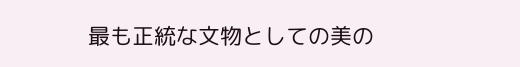最も正統な文物としての美の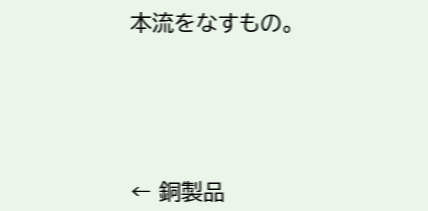本流をなすもの。






← 銅製品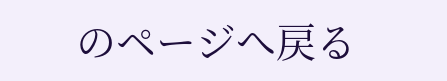のページへ戻る